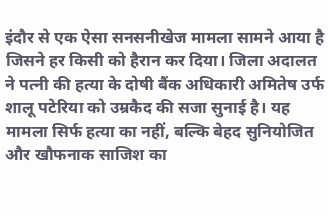इंदौर से एक ऐसा सनसनीखेज मामला सामने आया है जिसने हर किसी को हैरान कर दिया। जिला अदालत ने पत्नी की हत्या के दोषी बैंक अधिकारी अमितेष उर्फ शालू पटेरिया को उम्रकैद की सजा सुनाई है। यह मामला सिर्फ हत्या का नहीं, बल्कि बेहद सुनियोजित और खौफनाक साजिश का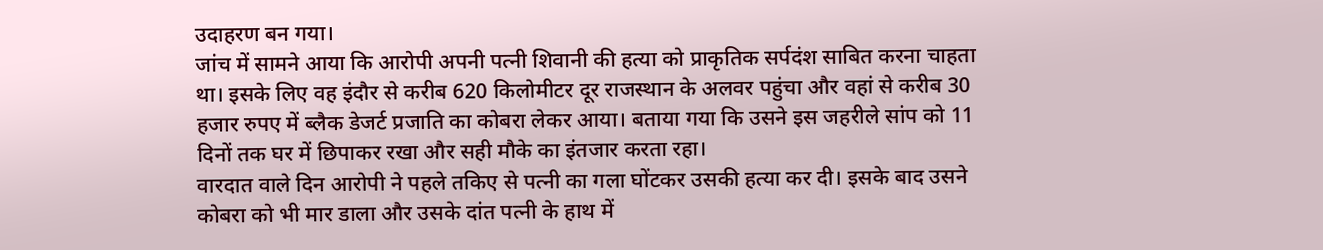उदाहरण बन गया।
जांच में सामने आया कि आरोपी अपनी पत्नी शिवानी की हत्या को प्राकृतिक सर्पदंश साबित करना चाहता था। इसके लिए वह इंदौर से करीब 620 किलोमीटर दूर राजस्थान के अलवर पहुंचा और वहां से करीब 30 हजार रुपए में ब्लैक डेजर्ट प्रजाति का कोबरा लेकर आया। बताया गया कि उसने इस जहरीले सांप को 11 दिनों तक घर में छिपाकर रखा और सही मौके का इंतजार करता रहा।
वारदात वाले दिन आरोपी ने पहले तकिए से पत्नी का गला घोंटकर उसकी हत्या कर दी। इसके बाद उसने कोबरा को भी मार डाला और उसके दांत पत्नी के हाथ में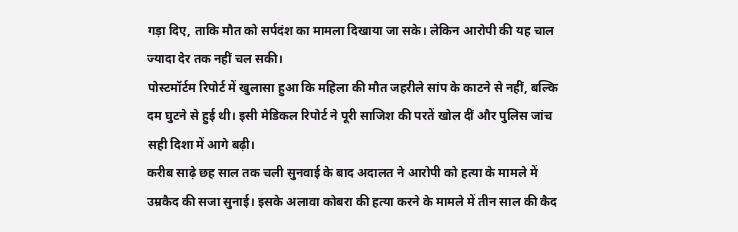गड़ा दिए, ताकि मौत को सर्पदंश का मामला दिखाया जा सके। लेकिन आरोपी की यह चाल ज्यादा देर तक नहीं चल सकी।
पोस्टमॉर्टम रिपोर्ट में खुलासा हुआ कि महिला की मौत जहरीले सांप के काटने से नहीं, बल्कि दम घुटने से हुई थी। इसी मेडिकल रिपोर्ट ने पूरी साजिश की परतें खोल दीं और पुलिस जांच सही दिशा में आगे बढ़ी।
करीब साढ़े छह साल तक चली सुनवाई के बाद अदालत ने आरोपी को हत्या के मामले में उम्रकैद की सजा सुनाई। इसके अलावा कोबरा की हत्या करने के मामले में तीन साल की कैद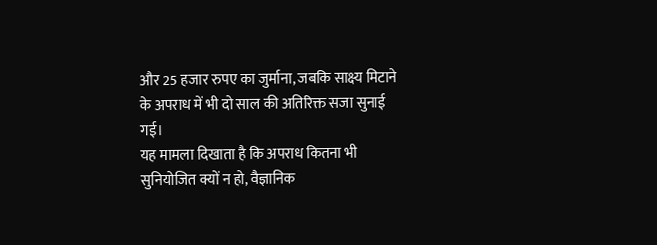और 25 हजार रुपए का जुर्माना, जबकि साक्ष्य मिटाने के अपराध में भी दो साल की अतिरिक्त सजा सुनाई गई।
यह मामला दिखाता है कि अपराध कितना भी सुनियोजित क्यों न हो, वैज्ञानिक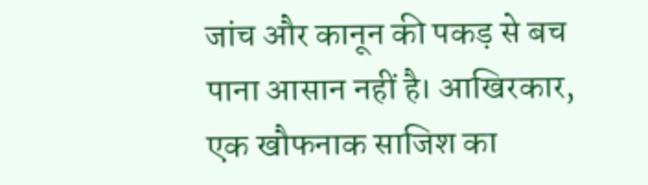जांच और कानून की पकड़ से बच पाना आसान नहीं है। आखिरकार, एक खौफनाक साजिश का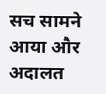सच सामने आया और अदालत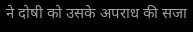ने दोषी को उसके अपराध की सजा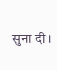सुना दी।